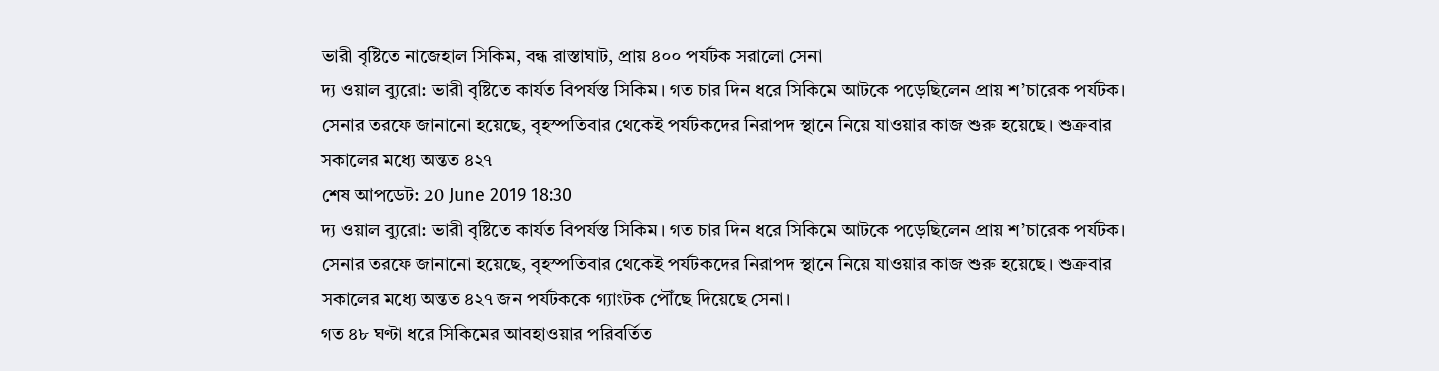ভারী বৃষ্টিতে নাজেহাল সিকিম, বন্ধ রাস্তাঘাট, প্রায় ৪০০ পর্যটক সরালো সেনা
দ্য ওয়াল ব্যুরো: ভারী বৃষ্টিতে কার্যত বিপর্যস্ত সিকিম। গত চার দিন ধরে সিকিমে আটকে পড়েছিলেন প্রায় শ’চারেক পর্যটক। সেনার তরফে জানানো হয়েছে, বৃহস্পতিবার থেকেই পর্যটকদের নিরাপদ স্থানে নিয়ে যাওয়ার কাজ শুরু হয়েছে। শুক্রবার সকালের মধ্যে অন্তত ৪২৭
শেষ আপডেট: 20 June 2019 18:30
দ্য ওয়াল ব্যুরো: ভারী বৃষ্টিতে কার্যত বিপর্যস্ত সিকিম। গত চার দিন ধরে সিকিমে আটকে পড়েছিলেন প্রায় শ’চারেক পর্যটক। সেনার তরফে জানানো হয়েছে, বৃহস্পতিবার থেকেই পর্যটকদের নিরাপদ স্থানে নিয়ে যাওয়ার কাজ শুরু হয়েছে। শুক্রবার সকালের মধ্যে অন্তত ৪২৭ জন পর্যটককে গ্যাংটক পৌঁছে দিয়েছে সেনা।
গত ৪৮ ঘণ্টা ধরে সিকিমের আবহাওয়ার পরিবর্তিত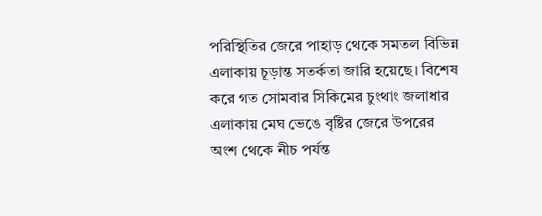পরিস্থিতির জেরে পাহাড় থেকে সমতল বিভিন্ন এলাকায় চূড়ান্ত সতর্কতা জারি হয়েছে। বিশেষ করে গত সোমবার সিকিমের চুংথাং জলাধার এলাকায় মেঘ ভেঙে বৃষ্টির জেরে উপরের অংশ থেকে নীচ পর্যন্ত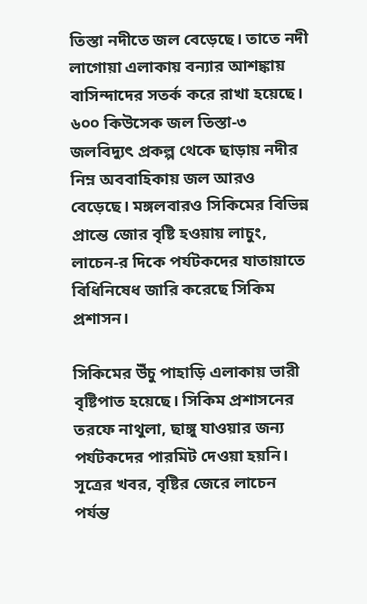তিস্তা নদীতে জল বেড়েছে। তাতে নদী লাগোয়া এলাকায় বন্যার আশঙ্কায় বাসিন্দাদের সতর্ক করে রাখা হয়েছে। ৬০০ কিউসেক জল তিস্তা-৩ জলবিদ্যুৎ প্রকল্প থেকে ছাড়ায় নদীর নিম্ন অববাহিকায় জল আরও বেড়েছে। মঙ্গলবারও সিকিমের বিভিন্ন প্রান্তে জোর বৃষ্টি হওয়ায় লাচুং, লাচেন-র দিকে পর্যটকদের যাতায়াতে বিধিনিষেধ জারি করেছে সিকিম প্রশাসন।

সিকিমের উঁচু পাহাড়ি এলাকায় ভারী বৃষ্টিপাত হয়েছে। সিকিম প্রশাসনের তরফে নাথুলা, ছাঙ্গু যাওয়ার জন্য পর্যটকদের পারমিট দেওয়া হয়নি। সূত্রের খবর, বৃষ্টির জেরে লাচেন পর্যন্ত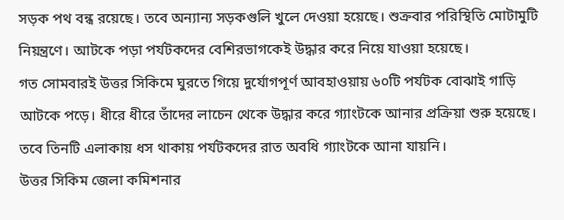সড়ক পথ বন্ধ রয়েছে। তবে অন্যান্য সড়কগুলি খুলে দেওয়া হয়েছে। শুক্রবার পরিস্থিতি মোটামুটি নিয়ন্ত্রণে। আটকে পড়া পর্যটকদের বেশিরভাগকেই উদ্ধার করে নিয়ে যাওয়া হয়েছে।
গত সোমবারই উত্তর সিকিমে ঘুরতে গিয়ে দুর্যোগপূর্ণ আবহাওয়ায় ৬০টি পর্যটক বোঝাই গাড়ি আটকে পড়ে। ধীরে ধীরে তাঁদের লাচেন থেকে উদ্ধার করে গ্যাংটকে আনার প্রক্রিয়া শুরু হয়েছে। তবে তিনটি এলাকায় ধস থাকায় পর্যটকদের রাত অবধি গ্যাংটকে আনা যায়নি।
উত্তর সিকিম জেলা কমিশনার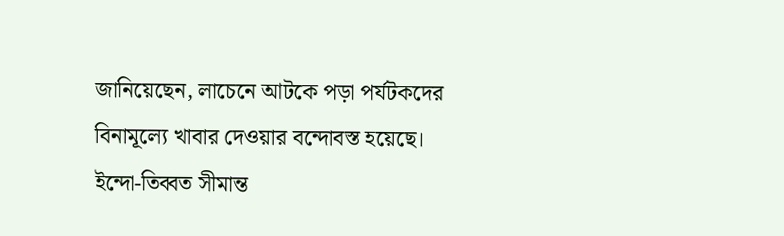জানিয়েছেন, লাচেনে আটকে পড়া পর্যটকদের বিনামূল্যে খাবার দেওয়ার বন্দোবস্ত হয়েছে। ইন্দো-তিব্বত সীমান্ত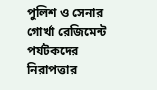পুলিশ ও সেনার গোর্খা রেজিমেন্ট পর্যটকদের নিরাপত্তার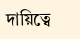দায়িত্বে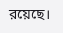রয়েছে।